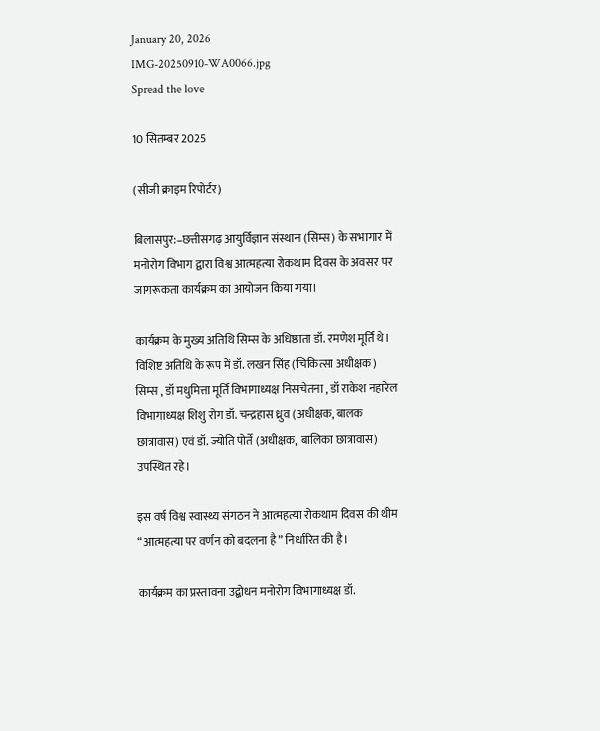January 20, 2026
IMG-20250910-WA0066.jpg
Spread the love

10 सितम्बर 2025

(सीजी क्राइम रिपोर्टर)

बिलासपुर:–छत्तीसगढ़ आयुर्विज्ञान संस्थान (सिम्स) के सभागार में मनोरोग विभाग द्वारा विश्व आत्महत्या रोकथाम दिवस के अवसर पर जागरूकता कार्यक्रम का आयोजन किया गया।

कार्यक्रम के मुख्य अतिथि सिम्स के अधिष्ठाता डॉ. रमणेश मूर्ति थे। विशिष्ट अतिथि के रूप में डॉ. लखन सिंह (चिकित्सा अधीक्षक) सिम्स , डॉ मधुमित्ता मूर्ति विभागाध्यक्ष निसचेतना , डॉ राकेश नहारेल विभागाध्यक्ष शिशु रोग डॉ. चन्द्रहास ध्रुव (अधीक्षक, बालक छात्रावास) एवं डॉ. ज्योति पोर्ते (अधीक्षक, बालिका छात्रावास) उपस्थित रहे।

इस वर्ष विश्व स्वास्थ्य संगठन ने आत्महत्या रोकथाम दिवस की थीम “आत्महत्या पर वर्णन को बदलना है” निर्धारित की है।

कार्यक्रम का प्रस्तावना उद्बोधन मनोरोग विभागाध्यक्ष डॉ.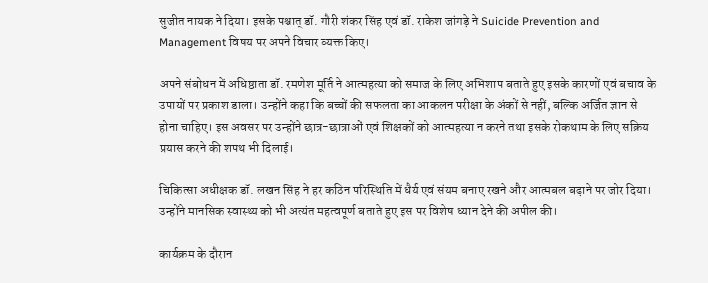सुजीत नायक ने दिया। इसके पश्चात् डॉ. गौरी शंकर सिंह एवं डॉ. राकेश जांगड़े ने Suicide Prevention and Management विषय पर अपने विचार व्यक्त किए।

अपने संबोधन में अधिष्ठाता डॉ. रमणेश मूर्ति ने आत्महत्या को समाज के लिए अभिशाप बताते हुए इसके कारणों एवं बचाव के उपायों पर प्रकाश डाला। उन्होंने कहा कि बच्चों की सफलता का आकलन परीक्षा के अंकों से नहीं, बल्कि अर्जित ज्ञान से होना चाहिए। इस अवसर पर उन्होंने छात्र-छात्राओं एवं शिक्षकों को आत्महत्या न करने तथा इसके रोकथाम के लिए सक्रिय प्रयास करने की शपथ भी दिलाई।

चिकित्सा अधीक्षक डॉ. लखन सिंह ने हर कठिन परिस्थिति में धैर्य एवं संयम बनाए रखने और आत्मबल बढ़ाने पर जोर दिया। उन्होंने मानसिक स्वास्थ्य को भी अत्यंत महत्वपूर्ण बताते हुए इस पर विशेष ध्यान देने की अपील की।

कार्यक्रम के दौरान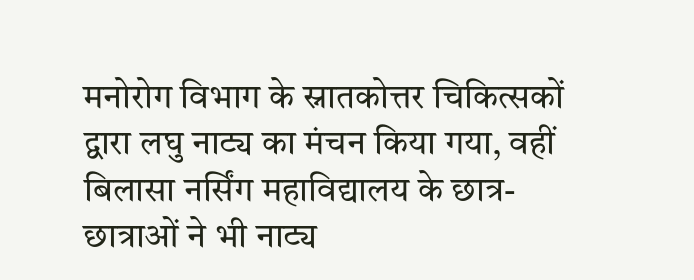मनोरोग विभाग के स्नातकोत्तर चिकित्सकों द्वारा लघु नाट्य का मंचन किया गया, वहीं बिलासा नर्सिंग महाविद्यालय के छात्र-छात्राओं ने भी नाट्य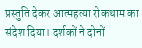प्रस्तुति देकर आत्महत्या रोकथाम का संदेश दिया। दर्शकों ने दोनों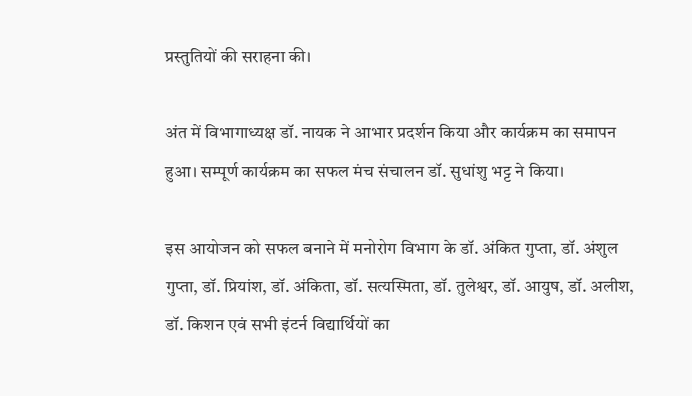प्रस्तुतियों की सराहना की।

अंत में विभागाध्यक्ष डॉ. नायक ने आभार प्रदर्शन किया और कार्यक्रम का समापन हुआ। सम्पूर्ण कार्यक्रम का सफल मंच संचालन डॉ. सुधांशु भट्ट ने किया।

इस आयोजन को सफल बनाने में मनोरोग विभाग के डॉ. अंकित गुप्ता, डॉ. अंशुल गुप्ता, डॉ. प्रियांश, डॉ. अंकिता, डॉ. सत्यस्मिता, डॉ. तुलेश्वर, डॉ. आयुष, डॉ. अलीश, डॉ. किशन एवं सभी इंटर्न विद्यार्थियों का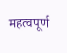महत्वपूर्ण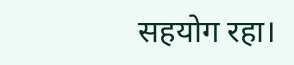सहयोग रहा।